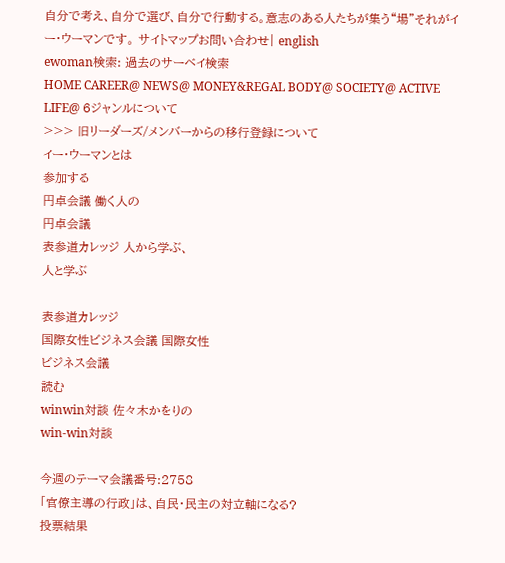自分で考え、自分で選び、自分で行動する。意志のある人たちが集う“場"それがイー・ウーマンです。 サイトマップお問い合わせ| english
ewoman検索: 過去のサーベイ検索
HOME CAREER@ NEWS@ MONEY&REGAL BODY@ SOCIETY@ ACTIVE LIFE@ 6ジャンルについて
>>> 旧リーダーズ/メンバーからの移行登録について
イー・ウーマンとは
参加する
円卓会議 働く人の
円卓会議
表参道カレッジ 人から学ぶ、
人と学ぶ

表参道カレッジ
国際女性ビジネス会議 国際女性
ビジネス会議
読む
winwin対談 佐々木かをりの
win-win対談

今週のテーマ会議番号:2758
「官僚主導の行政」は、自民・民主の対立軸になる?
投票結果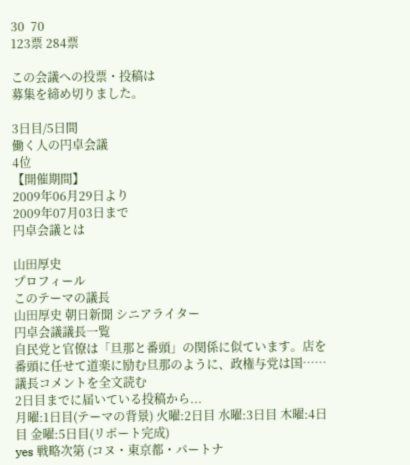30  70
123票 284票

この会議への投票・投稿は
募集を締め切りました。

3日目/5日間
働く人の円卓会議
4位
【開催期間】
2009年06月29日より
2009年07月03日まで
円卓会議とは

山田厚史
プロフィール
このテーマの議長
山田厚史 朝日新聞 シニアライター
円卓会議議長一覧
自民党と官僚は「旦那と番頭」の関係に似ています。店を番頭に任せて道楽に励む旦那のように、政権与党は国……
議長コメントを全文読む
2日目までに届いている投稿から...
月曜:1日目(テーマの背景) 火曜:2日目 水曜:3日目 木曜:4日目 金曜:5日目(リポート完成)
yes 戦略次第 (コヌ・東京都・パートナ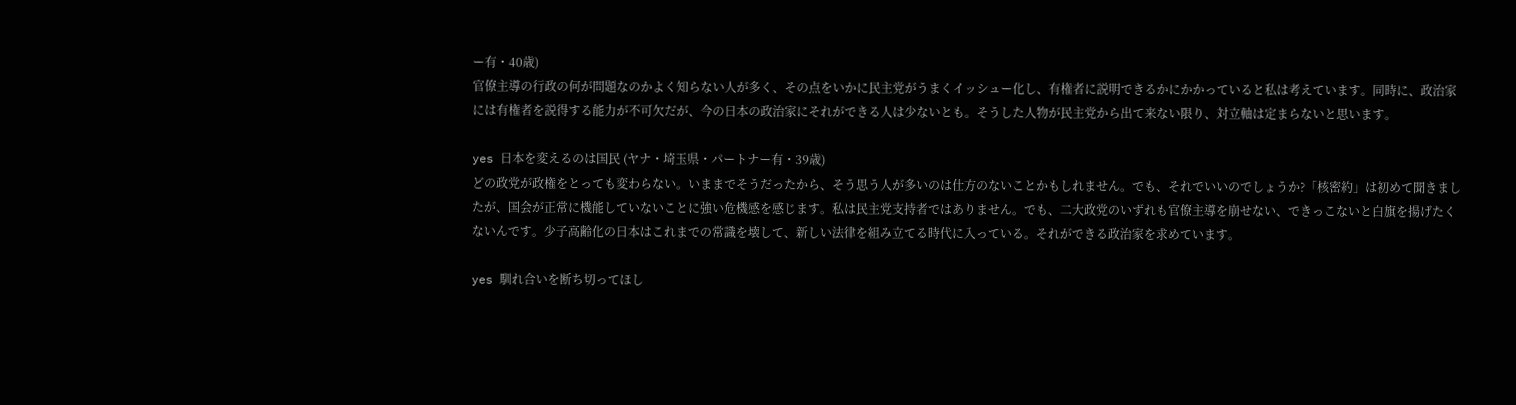ー有・40歳)
官僚主導の行政の何が問題なのかよく知らない人が多く、その点をいかに民主党がうまくイッシュー化し、有権者に説明できるかにかかっていると私は考えています。同時に、政治家には有権者を説得する能力が不可欠だが、今の日本の政治家にそれができる人は少ないとも。そうした人物が民主党から出て来ない限り、対立軸は定まらないと思います。

yes 日本を変えるのは国民 (ヤナ・埼玉県・パートナー有・39歳)
どの政党が政権をとっても変わらない。いままでそうだったから、そう思う人が多いのは仕方のないことかもしれません。でも、それでいいのでしょうか?「核密約」は初めて聞きましたが、国会が正常に機能していないことに強い危機感を感じます。私は民主党支持者ではありません。でも、二大政党のいずれも官僚主導を崩せない、できっこないと白旗を揚げたくないんです。少子高齢化の日本はこれまでの常識を壊して、新しい法律を組み立てる時代に入っている。それができる政治家を求めています。

yes 馴れ合いを断ち切ってほし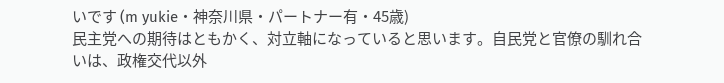いです (m yukie・神奈川県・パートナー有・45歳)
民主党への期待はともかく、対立軸になっていると思います。自民党と官僚の馴れ合いは、政権交代以外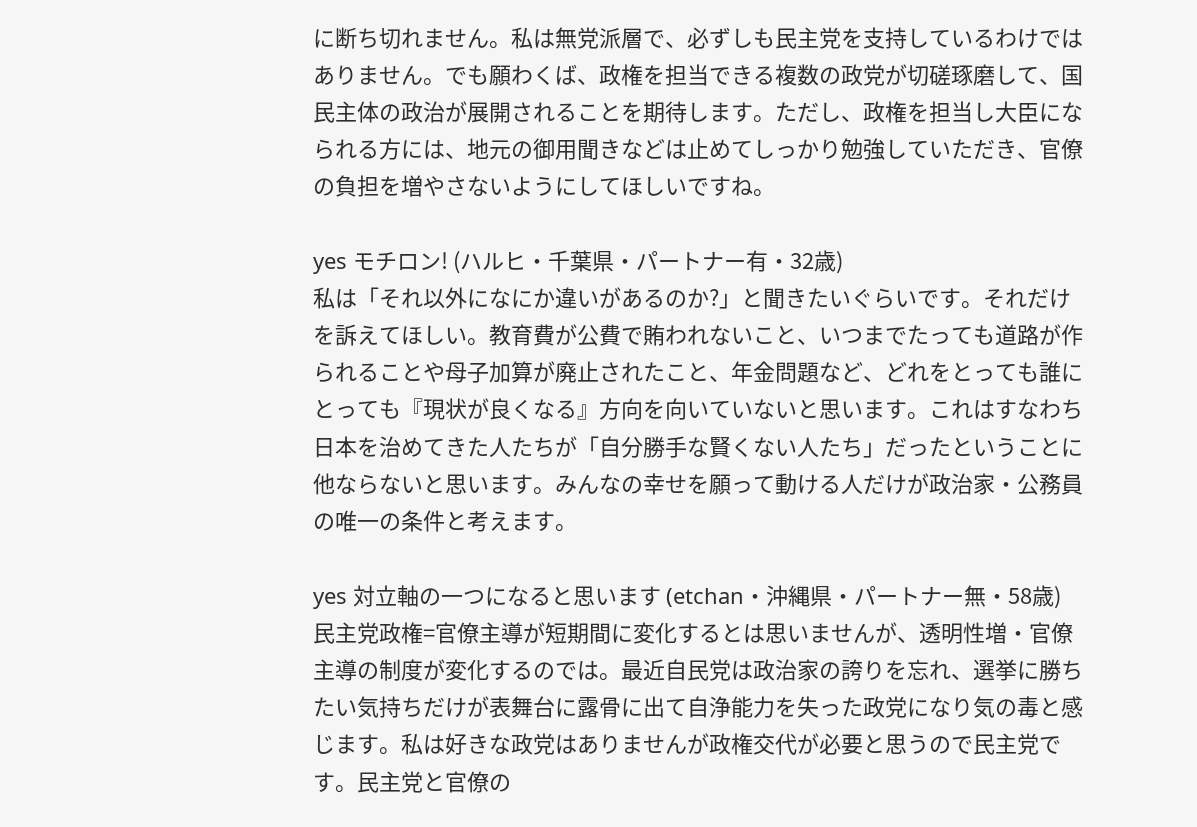に断ち切れません。私は無党派層で、必ずしも民主党を支持しているわけではありません。でも願わくば、政権を担当できる複数の政党が切磋琢磨して、国民主体の政治が展開されることを期待します。ただし、政権を担当し大臣になられる方には、地元の御用聞きなどは止めてしっかり勉強していただき、官僚の負担を増やさないようにしてほしいですね。

yes モチロン! (ハルヒ・千葉県・パートナー有・32歳)
私は「それ以外になにか違いがあるのか?」と聞きたいぐらいです。それだけを訴えてほしい。教育費が公費で賄われないこと、いつまでたっても道路が作られることや母子加算が廃止されたこと、年金問題など、どれをとっても誰にとっても『現状が良くなる』方向を向いていないと思います。これはすなわち日本を治めてきた人たちが「自分勝手な賢くない人たち」だったということに他ならないと思います。みんなの幸せを願って動ける人だけが政治家・公務員の唯一の条件と考えます。

yes 対立軸の一つになると思います (etchan・沖縄県・パートナー無・58歳)
民主党政権=官僚主導が短期間に変化するとは思いませんが、透明性増・官僚主導の制度が変化するのでは。最近自民党は政治家の誇りを忘れ、選挙に勝ちたい気持ちだけが表舞台に露骨に出て自浄能力を失った政党になり気の毒と感じます。私は好きな政党はありませんが政権交代が必要と思うので民主党です。民主党と官僚の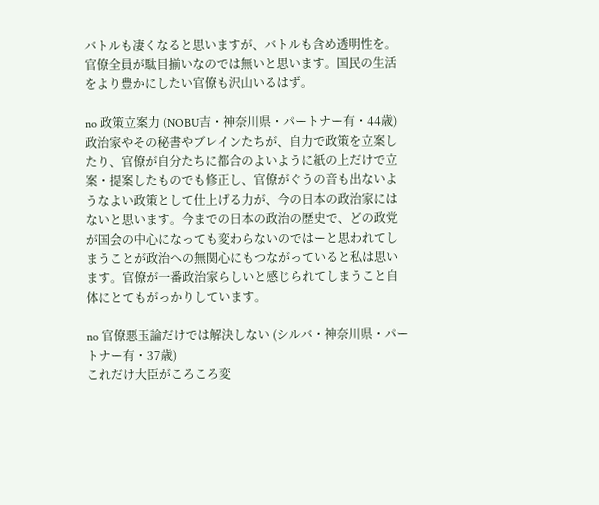バトルも凄くなると思いますが、バトルも含め透明性を。官僚全員が駄目揃いなのでは無いと思います。国民の生活をより豊かにしたい官僚も沢山いるはず。

no 政策立案力 (NOBU吉・神奈川県・パートナー有・44歳)
政治家やその秘書やブレインたちが、自力で政策を立案したり、官僚が自分たちに都合のよいように紙の上だけで立案・提案したものでも修正し、官僚がぐうの音も出ないようなよい政策として仕上げる力が、今の日本の政治家にはないと思います。今までの日本の政治の歴史で、どの政党が国会の中心になっても変わらないのではーと思われてしまうことが政治への無関心にもつながっていると私は思います。官僚が一番政治家らしいと感じられてしまうこと自体にとてもがっかりしています。

no 官僚悪玉論だけでは解決しない (シルバ・神奈川県・パートナー有・37歳)
これだけ大臣がころころ変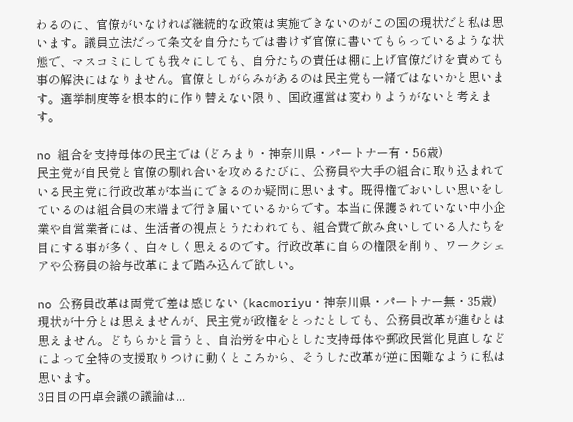わるのに、官僚がいなければ継続的な政策は実施できないのがこの国の現状だと私は思います。議員立法だって条文を自分たちでは書けず官僚に書いてもらっているような状態で、マスコミにしても我々にしても、自分たちの責任は棚に上げ官僚だけを責めても事の解決にはなりません。官僚としがらみがあるのは民主党も一緒ではないかと思います。選挙制度等を根本的に作り替えない限り、国政運営は変わりようがないと考えます。

no 組合を支持母体の民主では (どろまり・神奈川県・パートナー有・56歳)
民主党が自民党と官僚の馴れ合いを攻めるたびに、公務員や大手の組合に取り込まれている民主党に行政改革が本当にできるのか疑問に思います。既得権でおいしい思いをしているのは組合員の末端まで行き届いているからです。本当に保護されていない中小企業や自営業者には、生活者の視点とうたわれても、組合費で飲み食いしている人たちを目にする事が多く、白々しく思えるのです。行政改革に自らの権限を削り、ワークシェアや公務員の給与改革にまで踏み込んで欲しい。

no 公務員改革は両党で差は感じない (kacmoriyu・神奈川県・パートナー無・35歳)
現状が十分とは思えませんが、民主党が政権をとったとしても、公務員改革が進むとは思えません。どちらかと言うと、自治労を中心とした支持母体や郵政民営化見直しなどによって全特の支援取りつけに動くところから、そうした改革が逆に困難なように私は思います。
3日目の円卓会議の議論は...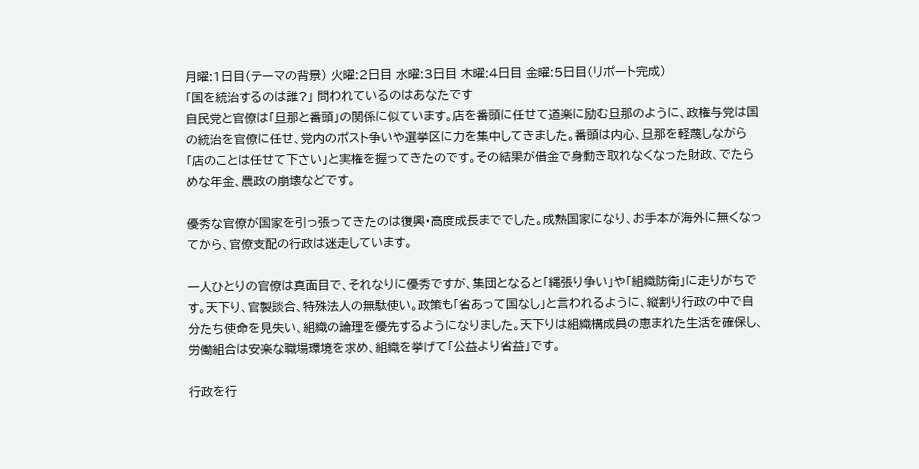月曜:1日目(テーマの背景) 火曜:2日目 水曜:3日目 木曜:4日目 金曜:5日目(リポート完成)
「国を統治するのは誰?」 問われているのはあなたです
自民党と官僚は「旦那と番頭」の関係に似ています。店を番頭に任せて道楽に励む旦那のように、政権与党は国の統治を官僚に任せ、党内のポスト争いや選挙区に力を集中してきました。番頭は内心、旦那を軽蔑しながら「店のことは任せて下さい」と実権を握ってきたのです。その結果が借金で身動き取れなくなった財政、でたらめな年金、農政の崩壊などです。

優秀な官僚が国家を引っ張ってきたのは復興・高度成長まででした。成熟国家になり、お手本が海外に無くなってから、官僚支配の行政は迷走しています。

一人ひとりの官僚は真面目で、それなりに優秀ですが、集団となると「縄張り争い」や「組織防衛」に走りがちです。天下り、官製談合、特殊法人の無駄使い。政策も「省あって国なし」と言われるように、縦割り行政の中で自分たち使命を見失い、組織の論理を優先するようになりました。天下りは組織構成員の恵まれた生活を確保し、労働組合は安楽な職場環境を求め、組織を挙げて「公益より省益」です。

行政を行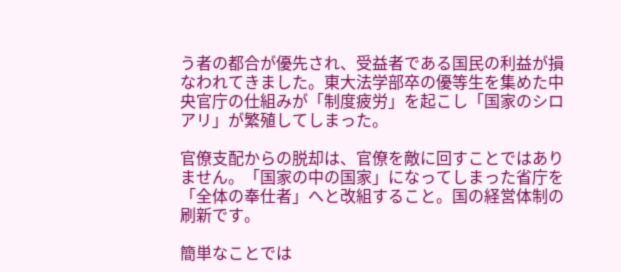う者の都合が優先され、受益者である国民の利益が損なわれてきました。東大法学部卒の優等生を集めた中央官庁の仕組みが「制度疲労」を起こし「国家のシロアリ」が繁殖してしまった。

官僚支配からの脱却は、官僚を敵に回すことではありません。「国家の中の国家」になってしまった省庁を「全体の奉仕者」へと改組すること。国の経営体制の刷新です。

簡単なことでは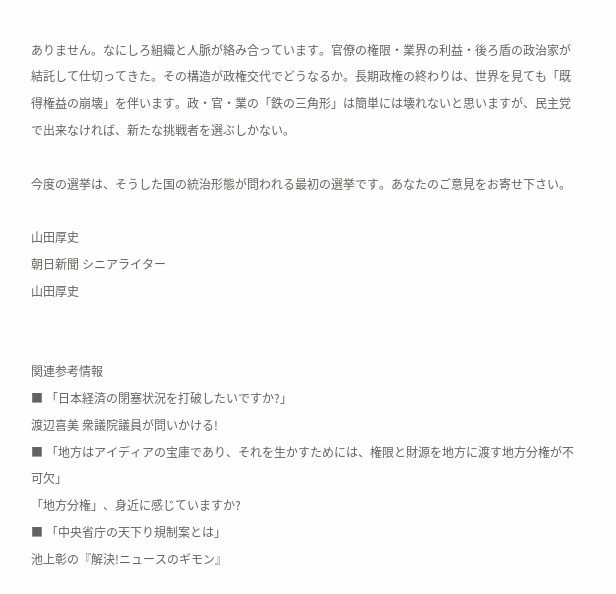ありません。なにしろ組織と人脈が絡み合っています。官僚の権限・業界の利益・後ろ盾の政治家が結託して仕切ってきた。その構造が政権交代でどうなるか。長期政権の終わりは、世界を見ても「既得権益の崩壊」を伴います。政・官・業の「鉄の三角形」は簡単には壊れないと思いますが、民主党で出来なければ、新たな挑戦者を選ぶしかない。

今度の選挙は、そうした国の統治形態が問われる最初の選挙です。あなたのご意見をお寄せ下さい。

山田厚史
朝日新聞 シニアライター
山田厚史


関連参考情報
■ 「日本経済の閉塞状況を打破したいですか?」
渡辺喜美 衆議院議員が問いかける!
■ 「地方はアイディアの宝庫であり、それを生かすためには、権限と財源を地方に渡す地方分権が不可欠」
「地方分権」、身近に感じていますか?
■ 「中央省庁の天下り規制案とは」
池上彰の『解決!ニュースのギモン』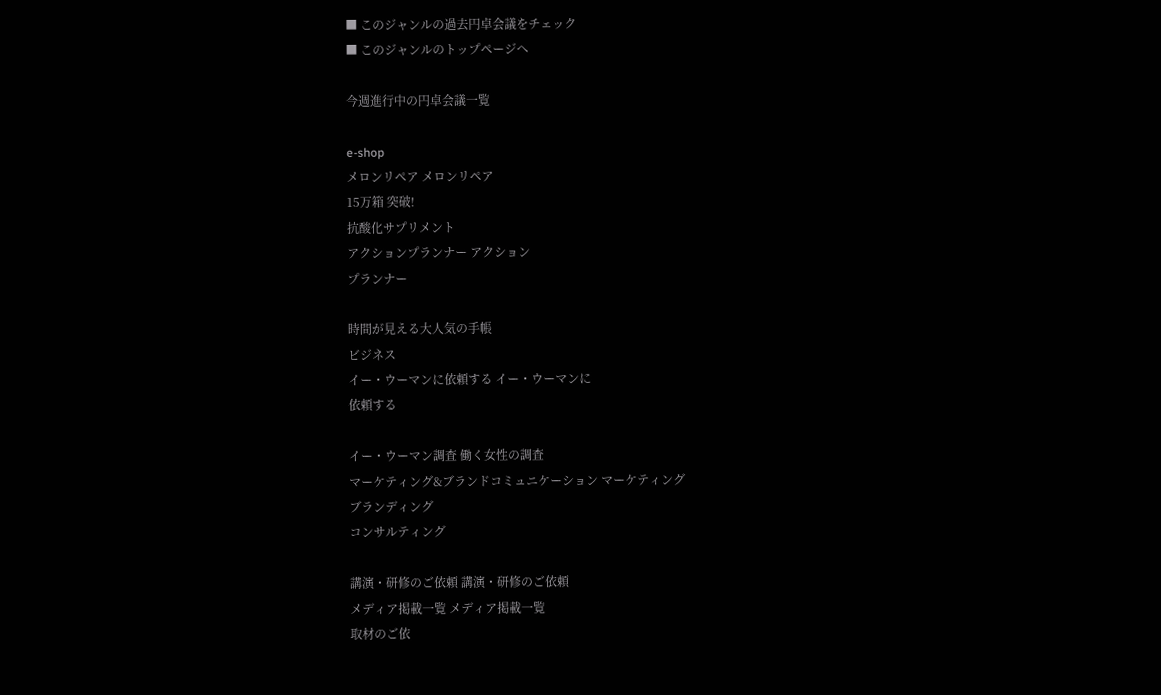■ このジャンルの過去円卓会議をチェック
■ このジャンルのトップページへ

今週進行中の円卓会議一覧

e-shop
メロンリペア メロンリペア
15万箱 突破!
抗酸化サプリメント
アクションプランナー アクション
プランナー

時間が見える大人気の手帳
ビジネス
イー・ウーマンに依頼する イー・ウーマンに
依頼する

イー・ウーマン調査 働く女性の調査
マーケティング&ブランドコミュニケーション マーケティング
ブランディング
コンサルティング

講演・研修のご依頼 講演・研修のご依頼
メディア掲載一覧 メディア掲載一覧
取材のご依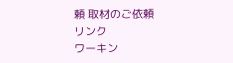頼 取材のご依頼
リンク
ワーキン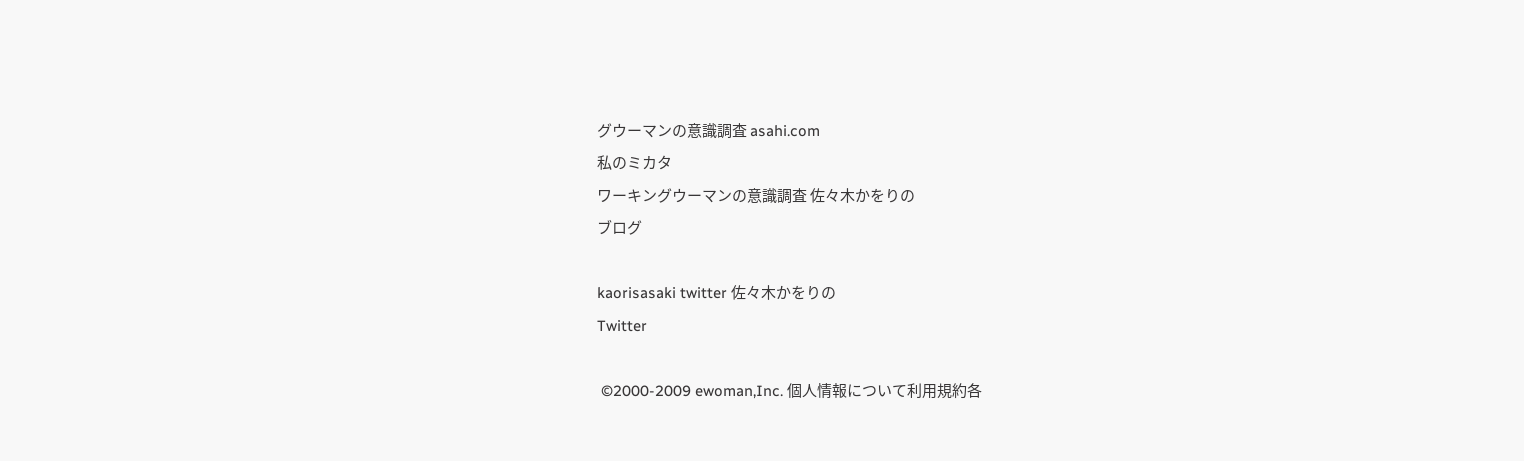グウーマンの意識調査 asahi.com
私のミカタ
ワーキングウーマンの意識調査 佐々木かをりの
ブログ

kaorisasaki twitter 佐々木かをりの
Twitter

 ©2000-2009 ewoman,Inc. 個人情報について利用規約各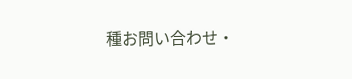種お問い合わせ・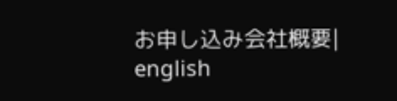お申し込み会社概要| english